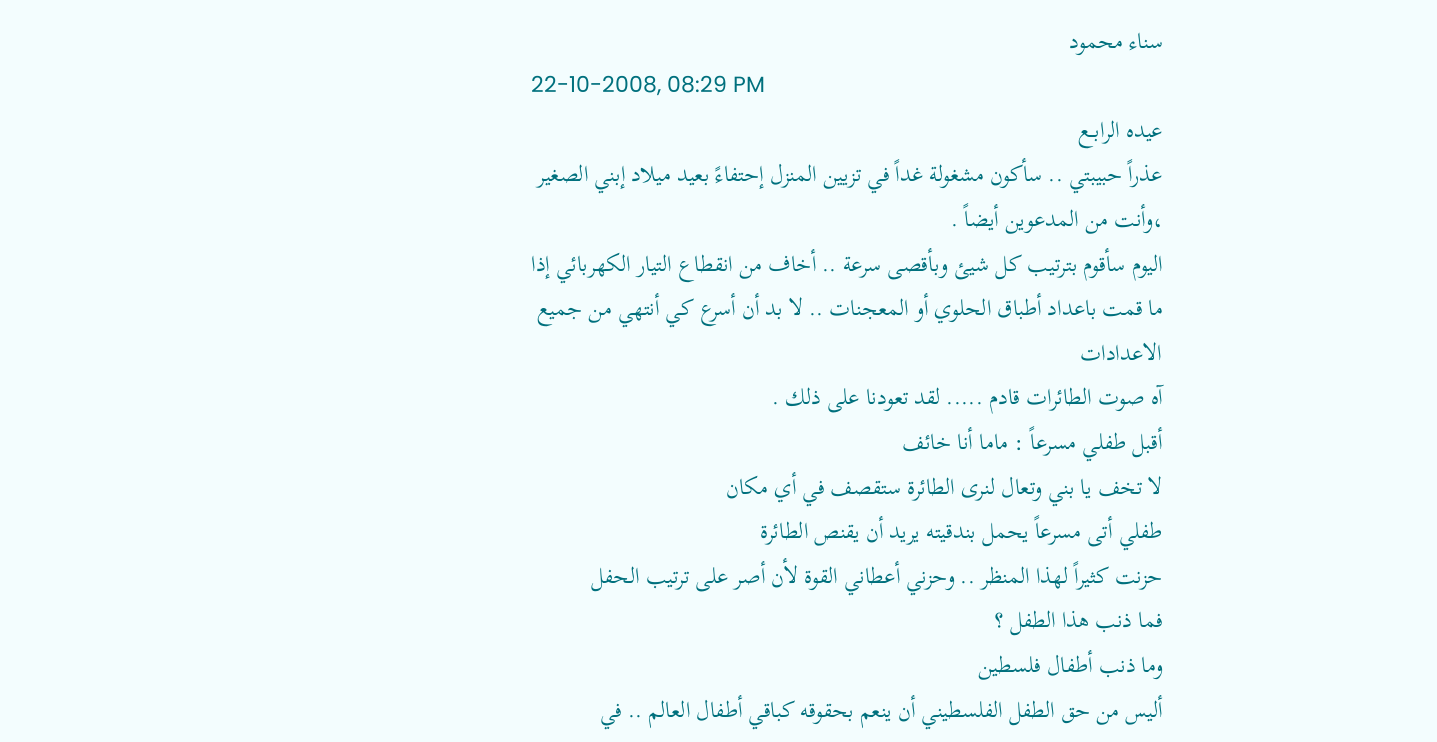سناء محمود
22-10-2008, 08:29 PM
عيده الرابــع
عذراً حبيبتي .. سأكون مشغولة غداً في تزيين المنزل إحتفاءً بعيد ميلاد إبني الصغير ،وأنت من المدعوين أيضاً .
اليوم سأقوم بترتيب كل شيئ وبأقصى سرعة .. أخاف من انقطاع التيار الكهربائي إذا ما قمت باعداد أطباق الحلوي أو المعجنات .. لا بد أن أسرع كي أنتهي من جميع الاعدادات
آه صوت الطائرات قادم ..... لقد تعودنا على ذلك .
أقبل طفلي مسرعاً : ماما أنا خائف
لا تخف يا بني وتعال لنرى الطائرة ستقصف في أي مكان
طفلي أتى مسرعاً يحمل بندقيته يريد أن يقنص الطائرة
حزنت كثيراً لهذا المنظر .. وحزني أعطاني القوة لأن أصر على ترتيب الحفل
فما ذنب هذا الطفل ؟
وما ذنب أطفال فلسطين
أليس من حق الطفل الفلسطيني أن ينعم بحقوقه كباقي أطفال العالم .. في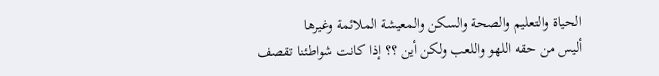الحياة والتعليم والصحة والسكن والمعيشة الملائمة وغيرها
أليس من حقه اللهو واللعب ولكن أين ؟؟ إذا كانت شواطئنا تقصف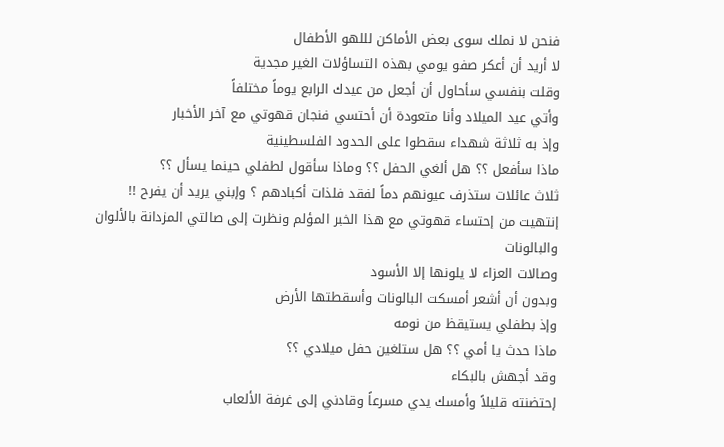فنحن لا نملك سوى بعض الأماكن لللهو الأطفال
لا أريد أن أعكر صفو يومي بهذه التساؤلات الغير مجدية
وقلت بنفسي سأحاول أن أجعل من عيدك الرابع يوماً مختلفاً
وأتي عيد الميلاد وأنا متعودة أن أحتسي فنجان قهوتي مع آخر الأخبار
وإذ به ثلاثة شهداء سقطوا على الحدود الفلسطينية
ماذا سأفعل ؟؟ هل ألغي الحفل ؟؟ وماذا سأقول لطفلي حينما يسأل ؟؟
ثلاث عائلات ستذرف عيونهم دماً لفقد فلذات أكبادهم ؟ وإبني يريد أن يفرح !!
إنتهيت من إحتساء قهوتي مع هذا الخبر المؤلم ونظرت إلى صالتي المزدانة بالألوان والبالونات
وصالات العزاء لا يلونها إلا الأسود
وبدون أن أشعر أمسكت البالونات وأسقطتها الأرض
وإذ بطفلي يستيقظ من نومه
ماذا حدث يا أمي ؟؟ هل ستلغين حفل ميلادي ؟؟
وقد أجهش بالبكاء
إحتضنته قليلاً وأمسك يدي مسرعاً وقادني إلى غرفة الألعاب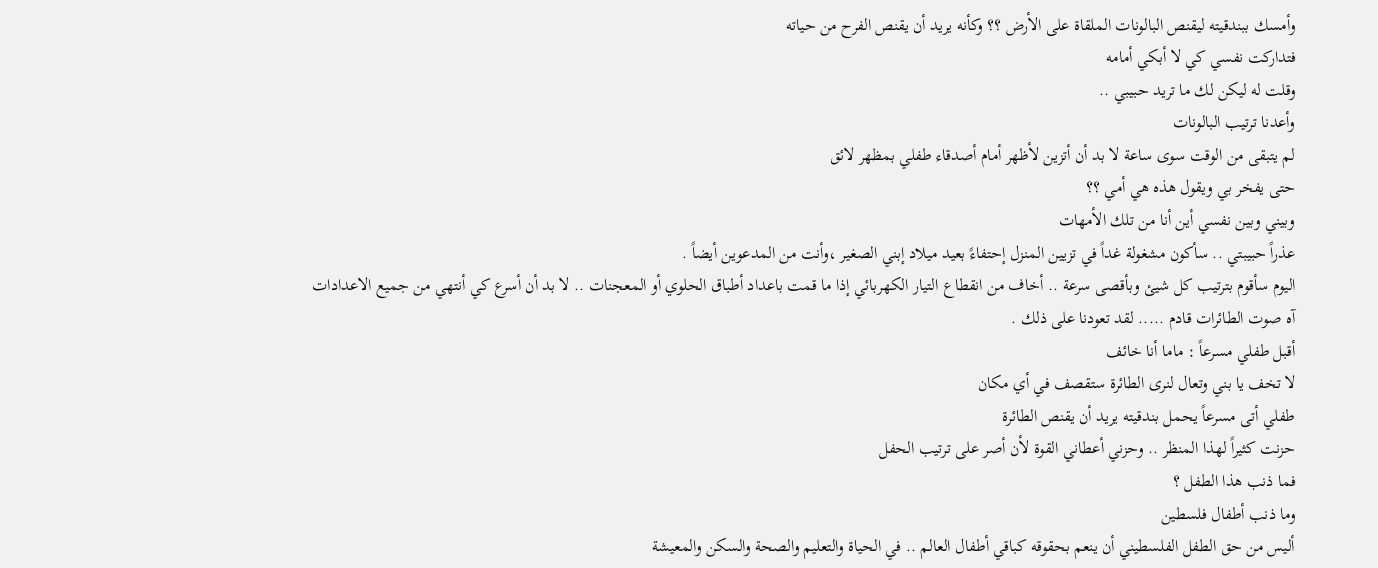وأمسك ببندقيته ليقنص البالونات الملقاة على الأرض ؟؟ وكأنه يريد أن يقنص الفرح من حياته
فتداركت نفسي كي لا أبكي أمامه
وقلت له ليكن لك ما تريد حبيبي ..
وأعدنا ترتيب البالونات
لم يتبقى من الوقت سوى ساعة لا بد أن أتزين لأظهر أمام أصدقاء طفلي بمظهر لائق
حتى يفخر بي ويقول هذه هي أمي ؟؟
وبيني وبين نفسي أين أنا من تلك الأمهات
عذراً حبيبتي .. سأكون مشغولة غداً في تزيين المنزل إحتفاءً بعيد ميلاد إبني الصغير ،وأنت من المدعوين أيضاً .
اليوم سأقوم بترتيب كل شيئ وبأقصى سرعة .. أخاف من انقطاع التيار الكهربائي إذا ما قمت باعداد أطباق الحلوي أو المعجنات .. لا بد أن أسرع كي أنتهي من جميع الاعدادات
آه صوت الطائرات قادم ..... لقد تعودنا على ذلك .
أقبل طفلي مسرعاً : ماما أنا خائف
لا تخف يا بني وتعال لنرى الطائرة ستقصف في أي مكان
طفلي أتى مسرعاً يحمل بندقيته يريد أن يقنص الطائرة
حزنت كثيراً لهذا المنظر .. وحزني أعطاني القوة لأن أصر على ترتيب الحفل
فما ذنب هذا الطفل ؟
وما ذنب أطفال فلسطين
أليس من حق الطفل الفلسطيني أن ينعم بحقوقه كباقي أطفال العالم .. في الحياة والتعليم والصحة والسكن والمعيشة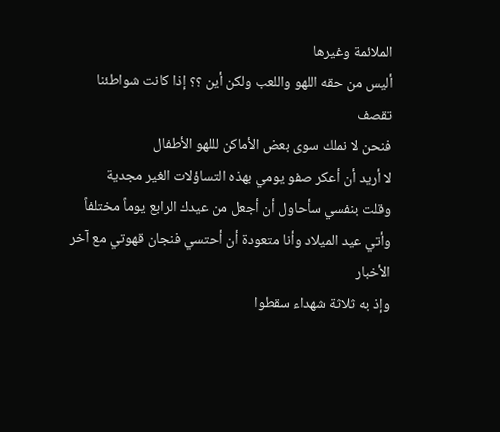الملائمة وغيرها
أليس من حقه اللهو واللعب ولكن أين ؟؟ إذا كانت شواطئنا تقصف
فنحن لا نملك سوى بعض الأماكن لللهو الأطفال
لا أريد أن أعكر صفو يومي بهذه التساؤلات الغير مجدية
وقلت بنفسي سأحاول أن أجعل من عيدك الرابع يوماً مختلفاً
وأتي عيد الميلاد وأنا متعودة أن أحتسي فنجان قهوتي مع آخر الأخبار
وإذ به ثلاثة شهداء سقطوا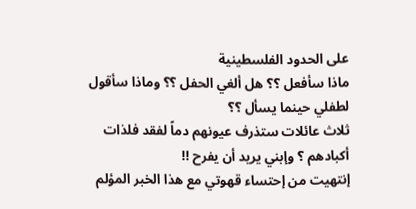على الحدود الفلسطينية
ماذا سأفعل ؟؟ هل ألغي الحفل ؟؟ وماذا سأقول لطفلي حينما يسأل ؟؟
ثلاث عائلات ستذرف عيونهم دماً لفقد فلذات أكبادهم ؟ وإبني يريد أن يفرح !!
إنتهيت من إحتساء قهوتي مع هذا الخبر المؤلم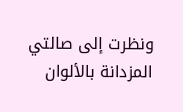ونظرت إلى صالتي المزدانة بالألوان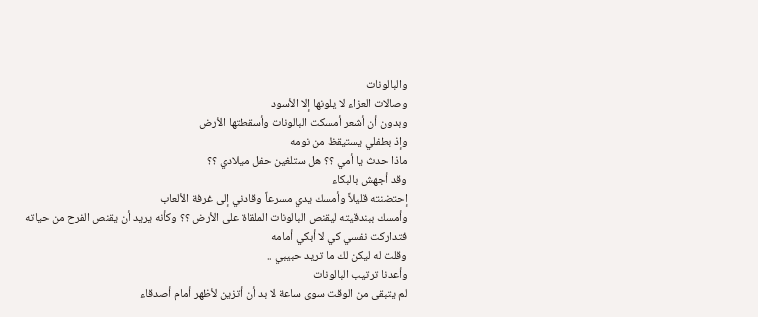والبالونات
وصالات العزاء لا يلونها إلا الأسود
وبدون أن أشعر أمسكت البالونات وأسقطتها الأرض
وإذ بطفلي يستيقظ من نومه
ماذا حدث يا أمي ؟؟ هل ستلغين حفل ميلادي ؟؟
وقد أجهش بالبكاء
إحتضنته قليلاً وأمسك يدي مسرعاً وقادني إلى غرفة الألعاب
وأمسك ببندقيته ليقنص البالونات الملقاة على الأرض ؟؟ وكأنه يريد أن يقنص الفرح من حياته
فتداركت نفسي كي لا أبكي أمامه
وقلت له ليكن لك ما تريد حبيبي ..
وأعدنا ترتيب البالونات
لم يتبقى من الوقت سوى ساعة لا بد أن أتزين لأظهر أمام أصدقاء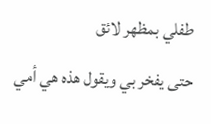طفلي بمظهر لائق
حتى يفخر بي ويقول هذه هي أمي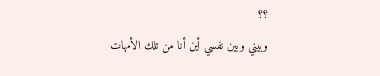؟؟
وبيني وبين نفسي أين أنا من تلك الأمهات